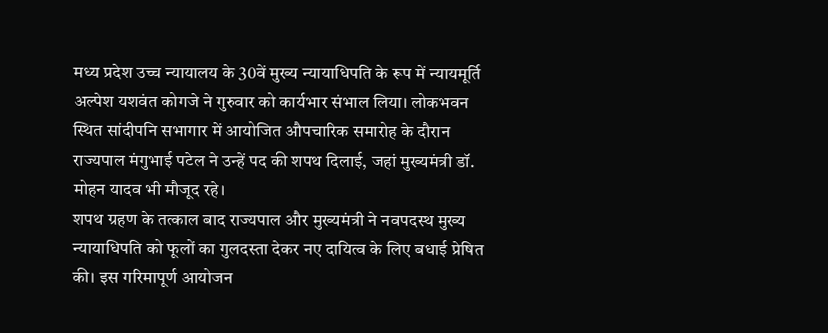मध्य प्रदेश उच्च न्यायालय के 30वें मुख्य न्यायाधिपति के रूप में न्यायमूर्ति अल्पेश यशवंत कोगजे ने गुरुवार को कार्यभार संभाल लिया। लोकभवन स्थित सांदीपनि सभागार में आयोजित औपचारिक समारोह के दौरान राज्यपाल मंगुभाई पटेल ने उन्हें पद की शपथ दिलाई, जहां मुख्यमंत्री डॉ. मोहन यादव भी मौजूद रहे।
शपथ ग्रहण के तत्काल बाद राज्यपाल और मुख्यमंत्री ने नवपदस्थ मुख्य न्यायाधिपति को फूलों का गुलदस्ता देकर नए दायित्व के लिए बधाई प्रेषित की। इस गरिमापूर्ण आयोजन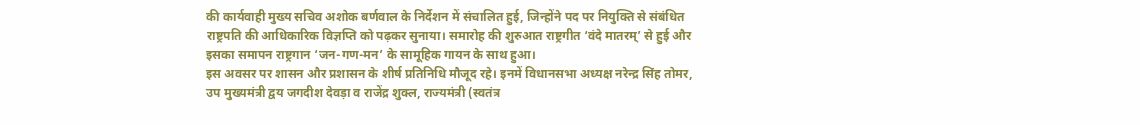की कार्यवाही मुख्य सचिव अशोक बर्णवाल के निर्देशन में संचालित हुई, जिन्होंने पद पर नियुक्ति से संबंधित राष्ट्रपति की आधिकारिक विज्ञप्ति को पढ़कर सुनाया। समारोह की शुरुआत राष्ट्रगीत ‘वंदे मातरम्’ से हुई और इसका समापन राष्ट्रगान ‘जन-गण-मन’ के सामूहिक गायन के साथ हुआ।
इस अवसर पर शासन और प्रशासन के शीर्ष प्रतिनिधि मौजूद रहे। इनमें विधानसभा अध्यक्ष नरेन्द्र सिंह तोमर, उप मुख्यमंत्री द्वय जगदीश देवड़ा व राजेंद्र शुक्ल, राज्यमंत्री (स्वतंत्र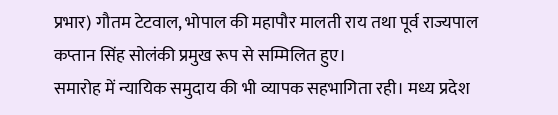प्रभार) गौतम टेटवाल, भोपाल की महापौर मालती राय तथा पूर्व राज्यपाल कप्तान सिंह सोलंकी प्रमुख रूप से सम्मिलित हुए।
समारोह में न्यायिक समुदाय की भी व्यापक सहभागिता रही। मध्य प्रदेश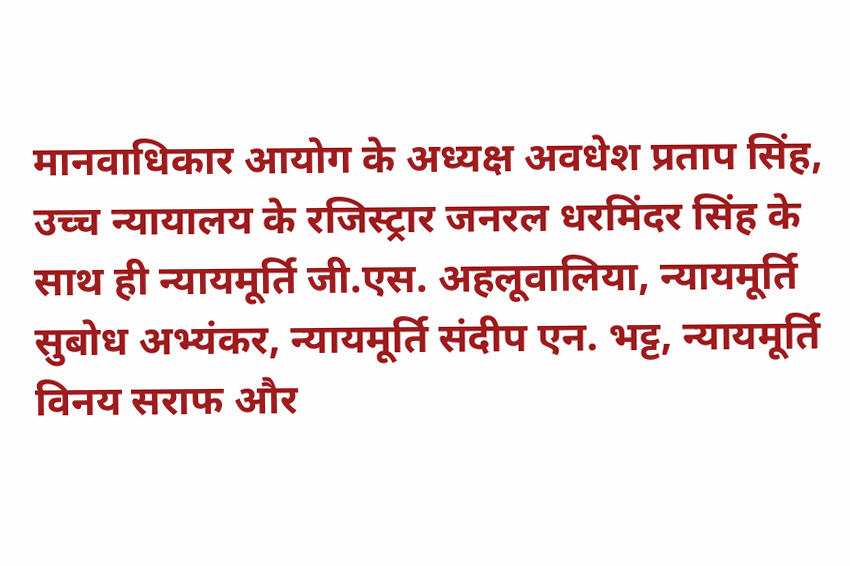मानवाधिकार आयोग के अध्यक्ष अवधेश प्रताप सिंह, उच्च न्यायालय के रजिस्ट्रार जनरल धरमिंदर सिंह के साथ ही न्यायमूर्ति जी.एस. अहलूवालिया, न्यायमूर्ति सुबोध अभ्यंकर, न्यायमूर्ति संदीप एन. भट्ट, न्यायमूर्ति विनय सराफ और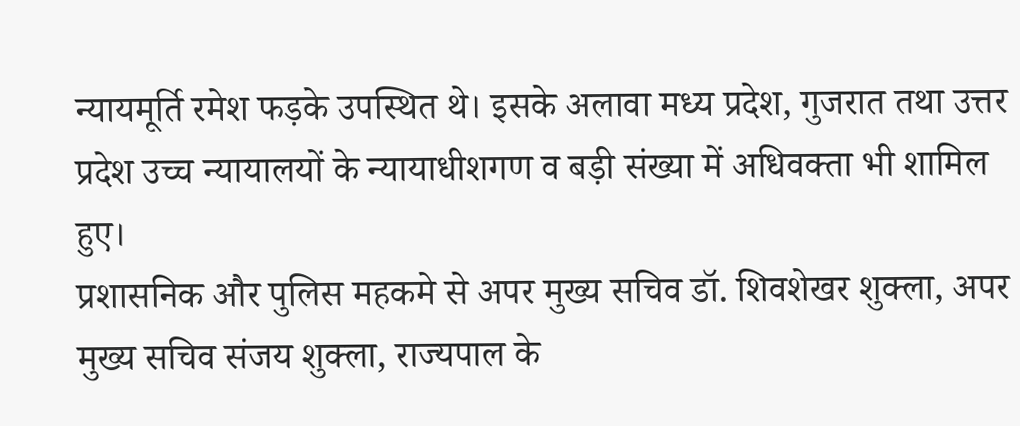न्यायमूर्ति रमेश फड़के उपस्थित थे। इसके अलावा मध्य प्रदेश, गुजरात तथा उत्तर प्रदेश उच्च न्यायालयों के न्यायाधीशगण व बड़ी संख्या में अधिवक्ता भी शामिल हुए।
प्रशासनिक और पुलिस महकमे से अपर मुख्य सचिव डॉ. शिवशेखर शुक्ला, अपर मुख्य सचिव संजय शुक्ला, राज्यपाल के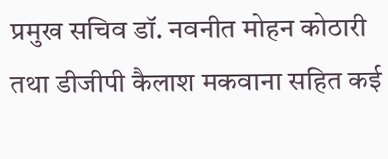प्रमुख सचिव डॉ. नवनीत मोहन कोठारी तथा डीजीपी कैलाश मकवाना सहित कई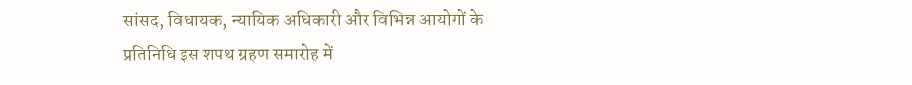सांसद, विधायक, न्यायिक अधिकारी और विभिन्न आयोगों के प्रतिनिधि इस शपथ ग्रहण समारोह में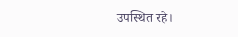उपस्थित रहे।